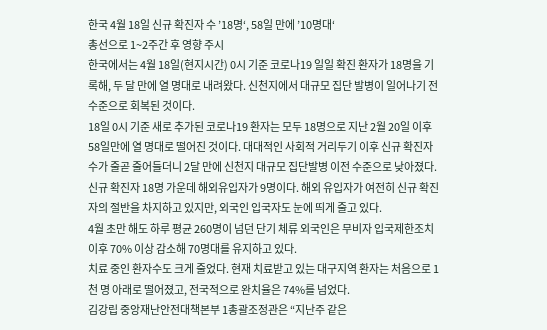한국 4월 18일 신규 확진자 수 ’18명‘, 58일 만에 ’10명대‘
총선으로 1~2주간 후 영향 주시
한국에서는 4월 18일(현지시간) 0시 기준 코로나19 일일 확진 환자가 18명을 기록해, 두 달 만에 열 명대로 내려왔다. 신천지에서 대규모 집단 발병이 일어나기 전 수준으로 회복된 것이다.
18일 0시 기준 새로 추가된 코로나19 환자는 모두 18명으로 지난 2월 20일 이후 58일만에 열 명대로 떨어진 것이다. 대대적인 사회적 거리두기 이후 신규 확진자 수가 줄곧 줄어들더니 2달 만에 신천지 대규모 집단발병 이전 수준으로 낮아졌다.
신규 확진자 18명 가운데 해외유입자가 9명이다. 해외 유입자가 여전히 신규 확진자의 절반을 차지하고 있지만, 외국인 입국자도 눈에 띄게 줄고 있다.
4월 초만 해도 하루 평균 260명이 넘던 단기 체류 외국인은 무비자 입국제한조치 이후 70% 이상 감소해 70명대를 유지하고 있다.
치료 중인 환자수도 크게 줄었다. 현재 치료받고 있는 대구지역 환자는 처음으로 1천 명 아래로 떨어졌고, 전국적으로 완치율은 74%를 넘었다.
김강립 중앙재난안전대책본부 1총괄조정관은 “지난주 같은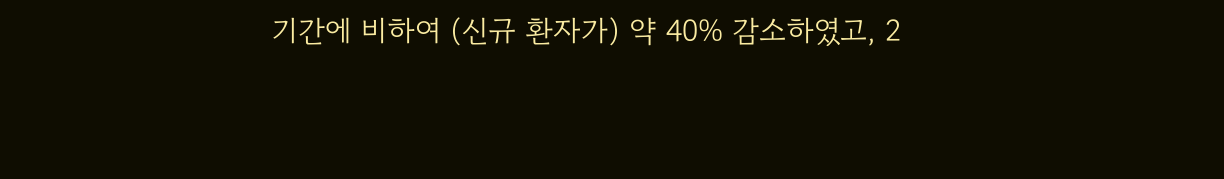기간에 비하여 (신규 환자가) 약 40% 감소하였고, 2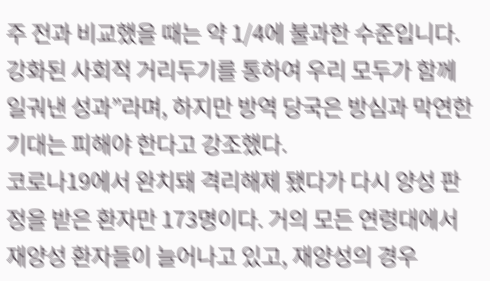주 전과 비교했을 때는 약 1/4에 불과한 수준입니다. 강화된 사회적 거리두기를 통하여 우리 모두가 함께 일궈낸 성과”라며, 하지만 방역 당국은 방심과 막연한 기대는 피해야 한다고 강조했다.
코로나19에서 완치돼 격리해제 됐다가 다시 양성 판정을 받은 환자만 173명이다. 거의 모든 연령대에서 재양성 환자들이 늘어나고 있고, 재양성의 경우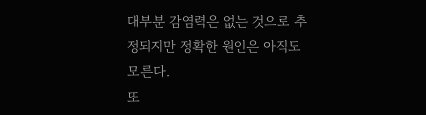대부분 감염력은 없는 것으로 추정되지만 정확한 원인은 아직도 모른다.
또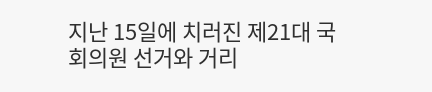지난 15일에 치러진 제21대 국회의원 선거와 거리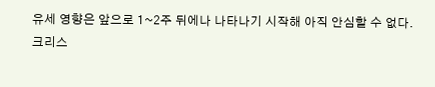유세 영향은 앞으로 1~2주 뒤에나 나타나기 시작해 아직 안심할 수 없다.
크리스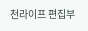천라이프 편집부